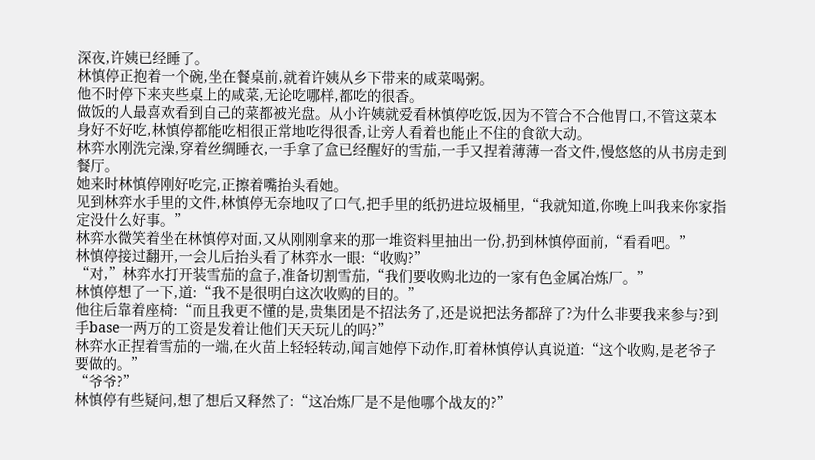深夜,许姨已经睡了。
林慎停正抱着一个碗,坐在餐桌前,就着许姨从乡下带来的咸菜喝粥。
他不时停下来夹些桌上的咸菜,无论吃哪样,都吃的很香。
做饭的人最喜欢看到自己的菜都被光盘。从小许姨就爱看林慎停吃饭,因为不管合不合他胃口,不管这菜本身好不好吃,林慎停都能吃相很正常地吃得很香,让旁人看着也能止不住的食欲大动。
林弈水刚洗完澡,穿着丝绸睡衣,一手拿了盒已经醒好的雪茄,一手又捏着薄薄一沓文件,慢悠悠的从书房走到餐厅。
她来时林慎停刚好吃完,正擦着嘴抬头看她。
见到林弈水手里的文件,林慎停无奈地叹了口气,把手里的纸扔进垃圾桶里,“我就知道,你晚上叫我来你家指定没什么好事。”
林弈水微笑着坐在林慎停对面,又从刚刚拿来的那一堆资料里抽出一份,扔到林慎停面前,“看看吧。”
林慎停接过翻开,一会儿后抬头看了林弈水一眼:“收购?”
“对,”林弈水打开装雪茄的盒子,准备切割雪茄,“我们要收购北边的一家有色金属冶炼厂。”
林慎停想了一下,道:“我不是很明白这次收购的目的。”
他往后靠着座椅:“而且我更不懂的是,贵集团是不招法务了,还是说把法务都辞了?为什么非要我来参与?到手base一两万的工资是发着让他们天天玩儿的吗?”
林弈水正捏着雪茄的一端,在火苗上轻轻转动,闻言她停下动作,盯着林慎停认真说道:“这个收购,是老爷子要做的。”
“爷爷?”
林慎停有些疑问,想了想后又释然了:“这冶炼厂是不是他哪个战友的?”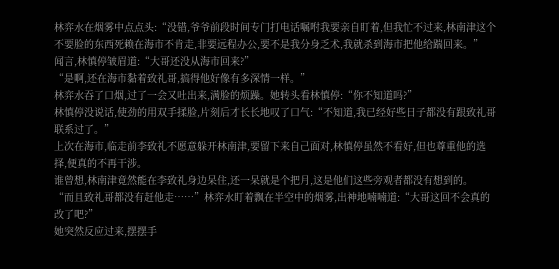林弈水在烟雾中点点头:“没错,爷爷前段时间专门打电话嘱咐我要亲自盯着,但我忙不过来,林南津这个不要脸的东西死赖在海市不肯走,非要远程办公,要不是我分身乏术,我就杀到海市把他给踹回来。”
闻言,林慎停皱眉道:“大哥还没从海市回来?”
“是啊,还在海市黏着致礼哥,搞得他好像有多深情一样。”
林弈水吞了口烟,过了一会又吐出来,满脸的烦躁。她转头看林慎停:“你不知道吗?”
林慎停没说话,使劲的用双手揉脸,片刻后才长长地叹了口气:“不知道,我已经好些日子都没有跟致礼哥联系过了。”
上次在海市,临走前李致礼不愿意躲开林南津,要留下来自己面对,林慎停虽然不看好,但也尊重他的选择,便真的不再干涉。
谁曾想,林南津竟然能在李致礼身边呆住,还一呆就是个把月,这是他们这些旁观者都没有想到的。
“而且致礼哥都没有赶他走……”林弈水盯着飘在半空中的烟雾,出神地喃喃道:“大哥这回不会真的改了吧?”
她突然反应过来,摆摆手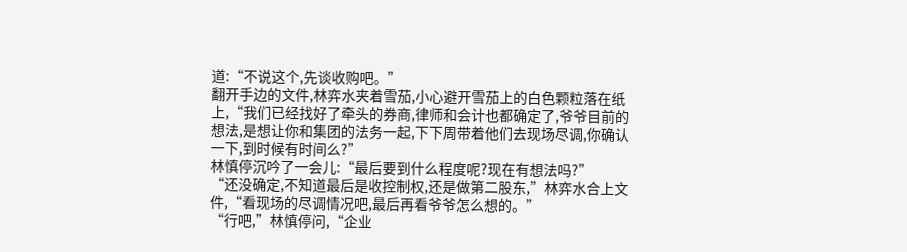道:“不说这个,先谈收购吧。”
翻开手边的文件,林弈水夹着雪茄,小心避开雪茄上的白色颗粒落在纸上,“我们已经找好了牵头的券商,律师和会计也都确定了,爷爷目前的想法,是想让你和集团的法务一起,下下周带着他们去现场尽调,你确认一下,到时候有时间么?”
林慎停沉吟了一会儿:“最后要到什么程度呢?现在有想法吗?”
“还没确定,不知道最后是收控制权,还是做第二股东,”林弈水合上文件,“看现场的尽调情况吧,最后再看爷爷怎么想的。”
“行吧,”林慎停问,“企业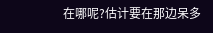在哪呢?估计要在那边呆多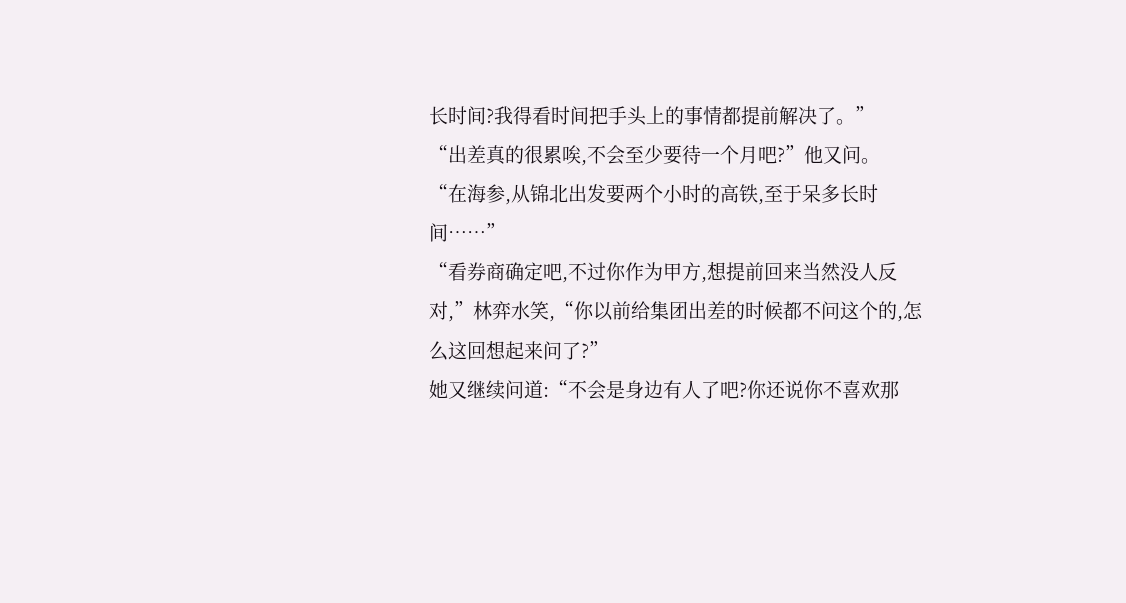长时间?我得看时间把手头上的事情都提前解决了。”
“出差真的很累唉,不会至少要待一个月吧?”他又问。
“在海参,从锦北出发要两个小时的高铁,至于呆多长时间……”
“看券商确定吧,不过你作为甲方,想提前回来当然没人反对,”林弈水笑,“你以前给集团出差的时候都不问这个的,怎么这回想起来问了?”
她又继续问道:“不会是身边有人了吧?你还说你不喜欢那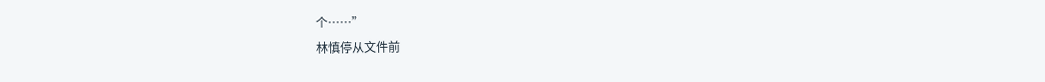个……”
林慎停从文件前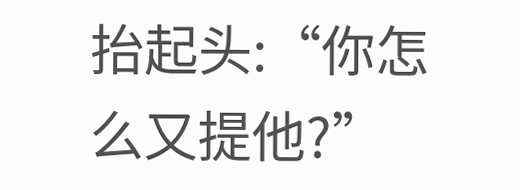抬起头:“你怎么又提他?”